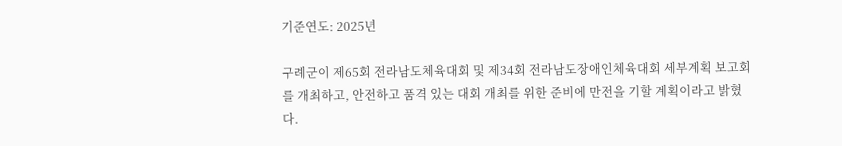기준연도: 2025년

구례군이 제65회 전라남도체육대회 및 제34회 전라남도장애인체육대회 세부계획 보고회를 개최하고, 안전하고 품격 있는 대회 개최를 위한 준비에 만전을 기할 계획이라고 밝혔다.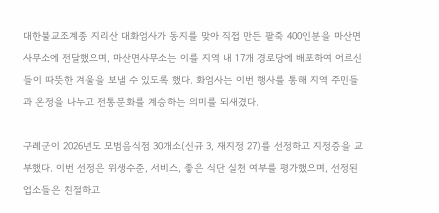대한불교조계종 지리산 대화엄사가 동지를 맞아 직접 만든 팥죽 400인분을 마산면사무소에 전달했으며, 마산면사무소는 이를 지역 내 17개 경로당에 배포하여 어르신들이 따뜻한 겨울을 보낼 수 있도록 했다. 화엄사는 이번 행사를 통해 지역 주민들과 온정을 나누고 전통문화를 계승하는 의미를 되새겼다.

구례군이 2026년도 모범음식점 30개소(신규 3, 재지정 27)를 선정하고 지정증을 교부했다. 이번 선정은 위생수준, 서비스, 좋은 식단 실천 여부를 평가했으며, 선정된 업소들은 친절하고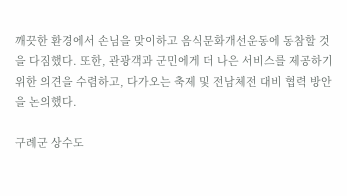깨끗한 환경에서 손님을 맞이하고 음식문화개선운동에 동참할 것을 다짐했다. 또한, 관광객과 군민에게 더 나은 서비스를 제공하기 위한 의견을 수렴하고, 다가오는 축제 및 전남체전 대비 협력 방안을 논의했다.

구례군 상수도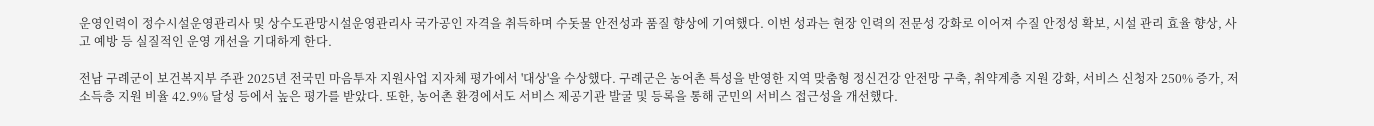운영인력이 정수시설운영관리사 및 상수도관망시설운영관리사 국가공인 자격을 취득하며 수돗물 안전성과 품질 향상에 기여했다. 이번 성과는 현장 인력의 전문성 강화로 이어져 수질 안정성 확보, 시설 관리 효율 향상, 사고 예방 등 실질적인 운영 개선을 기대하게 한다.

전남 구례군이 보건복지부 주관 2025년 전국민 마음투자 지원사업 지자체 평가에서 '대상'을 수상했다. 구례군은 농어촌 특성을 반영한 지역 맞춤형 정신건강 안전망 구축, 취약계층 지원 강화, 서비스 신청자 250% 증가, 저소득층 지원 비율 42.9% 달성 등에서 높은 평가를 받았다. 또한, 농어촌 환경에서도 서비스 제공기관 발굴 및 등록을 통해 군민의 서비스 접근성을 개선했다.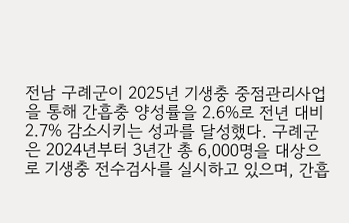전남 구례군이 2025년 기생충 중점관리사업을 통해 간흡충 양성률을 2.6%로 전년 대비 2.7% 감소시키는 성과를 달성했다. 구례군은 2024년부터 3년간 총 6,000명을 대상으로 기생충 전수검사를 실시하고 있으며, 간흡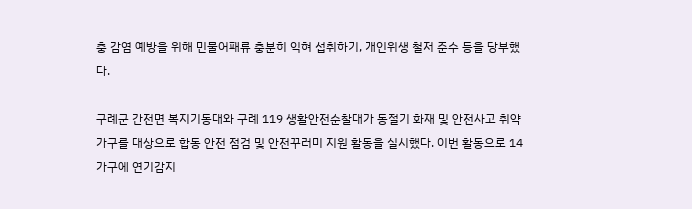충 감염 예방을 위해 민물어패류 충분히 익혀 섭취하기, 개인위생 철저 준수 등을 당부했다.

구례군 간전면 복지기동대와 구례 119 생활안전순찰대가 동절기 화재 및 안전사고 취약 가구를 대상으로 합동 안전 점검 및 안전꾸러미 지원 활동을 실시했다. 이번 활동으로 14가구에 연기감지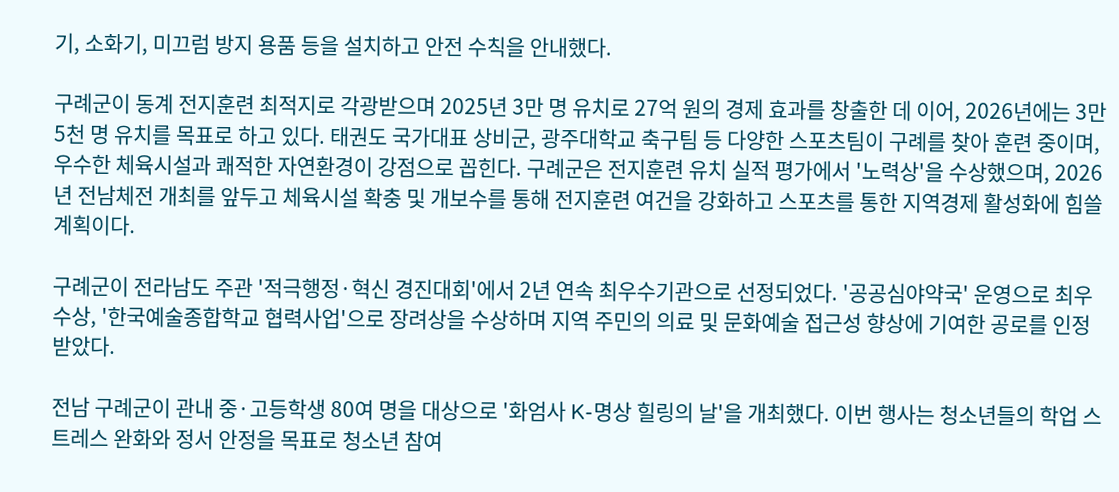기, 소화기, 미끄럼 방지 용품 등을 설치하고 안전 수칙을 안내했다.

구례군이 동계 전지훈련 최적지로 각광받으며 2025년 3만 명 유치로 27억 원의 경제 효과를 창출한 데 이어, 2026년에는 3만 5천 명 유치를 목표로 하고 있다. 태권도 국가대표 상비군, 광주대학교 축구팀 등 다양한 스포츠팀이 구례를 찾아 훈련 중이며, 우수한 체육시설과 쾌적한 자연환경이 강점으로 꼽힌다. 구례군은 전지훈련 유치 실적 평가에서 '노력상'을 수상했으며, 2026년 전남체전 개최를 앞두고 체육시설 확충 및 개보수를 통해 전지훈련 여건을 강화하고 스포츠를 통한 지역경제 활성화에 힘쓸 계획이다.

구례군이 전라남도 주관 '적극행정·혁신 경진대회'에서 2년 연속 최우수기관으로 선정되었다. '공공심야약국' 운영으로 최우수상, '한국예술종합학교 협력사업'으로 장려상을 수상하며 지역 주민의 의료 및 문화예술 접근성 향상에 기여한 공로를 인정받았다.

전남 구례군이 관내 중·고등학생 80여 명을 대상으로 '화엄사 K-명상 힐링의 날'을 개최했다. 이번 행사는 청소년들의 학업 스트레스 완화와 정서 안정을 목표로 청소년 참여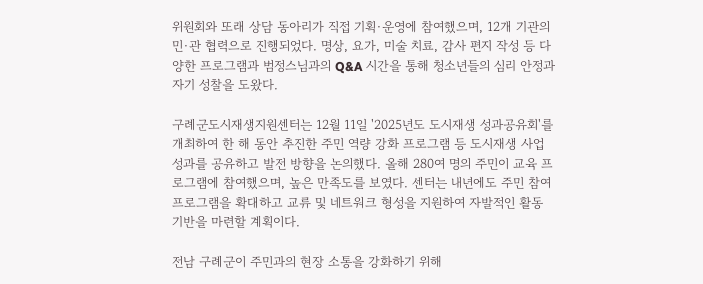위원회와 또래 상담 동아리가 직접 기획·운영에 참여했으며, 12개 기관의 민·관 협력으로 진행되었다. 명상, 요가, 미술 치료, 감사 편지 작성 등 다양한 프로그램과 범정스님과의 Q&A 시간을 통해 청소년들의 심리 안정과 자기 성찰을 도왔다.

구례군도시재생지원센터는 12월 11일 '2025년도 도시재생 성과공유회'를 개최하여 한 해 동안 추진한 주민 역량 강화 프로그램 등 도시재생 사업 성과를 공유하고 발전 방향을 논의했다. 올해 280여 명의 주민이 교육 프로그램에 참여했으며, 높은 만족도를 보였다. 센터는 내년에도 주민 참여 프로그램을 확대하고 교류 및 네트워크 형성을 지원하여 자발적인 활동 기반을 마련할 계획이다.

전남 구례군이 주민과의 현장 소통을 강화하기 위해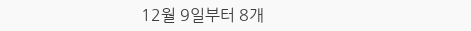12월 9일부터 8개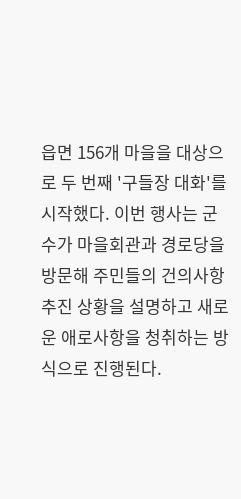읍면 156개 마을을 대상으로 두 번째 '구들장 대화'를 시작했다. 이번 행사는 군수가 마을회관과 경로당을 방문해 주민들의 건의사항 추진 상황을 설명하고 새로운 애로사항을 청취하는 방식으로 진행된다.